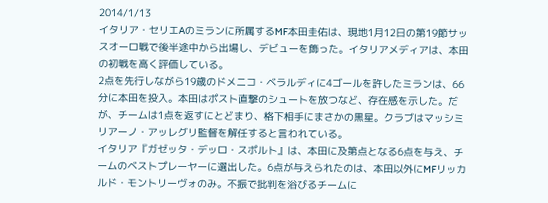2014/1/13
イタリア・セリエAのミランに所属するMF本田圭佑は、現地1月12日の第19節サッスオーロ戦で後半途中から出場し、デビューを飾った。イタリアメディアは、本田の初戦を高く評価している。
2点を先行しながら19歳のドメニコ・ベラルディに4ゴールを許したミランは、66分に本田を投入。本田はポスト直撃のシュートを放つなど、存在感を示した。だが、チームは1点を返すにとどまり、格下相手にまさかの黒星。クラブはマッシミリアーノ・アッレグリ監督を解任すると言われている。
イタリア『ガゼッタ・デッロ・スポルト』は、本田に及第点となる6点を与え、チームのベストプレーヤーに選出した。6点が与えられたのは、本田以外にMFリッカルド・モントリーヴォのみ。不振で批判を浴びるチームに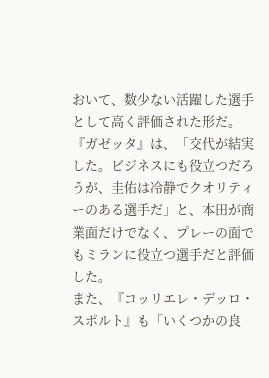おいて、数少ない活躍した選手として高く評価された形だ。
『ガゼッタ』は、「交代が結実した。ビジネスにも役立つだろうが、圭佑は冷静でクオリティーのある選手だ」と、本田が商業面だけでなく、プレーの面でもミランに役立つ選手だと評価した。
また、『コッリエレ・デッロ・スポルト』も「いくつかの良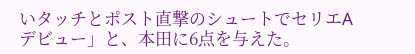いタッチとポスト直撃のシュートでセリエAデビュー」と、本田に6点を与えた。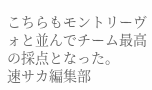こちらもモントリーヴォと並んでチーム最高の採点となった。
速サカ編集部